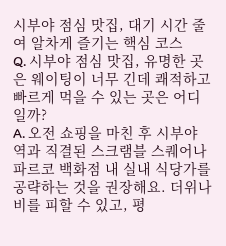시부야 점심 맛집, 대기 시간 줄여 알차게 즐기는 핵심 코스
Q. 시부야 점심 맛집, 유명한 곳은 웨이팅이 너무 긴데 쾌적하고 빠르게 먹을 수 있는 곳은 어디일까?
A. 오전 쇼핑을 마친 후 시부야역과 직결된 스크램블 스퀘어나 파르코 백화점 내 실내 식당가를 공략하는 것을 권장해요. 더위나 비를 피할 수 있고, 평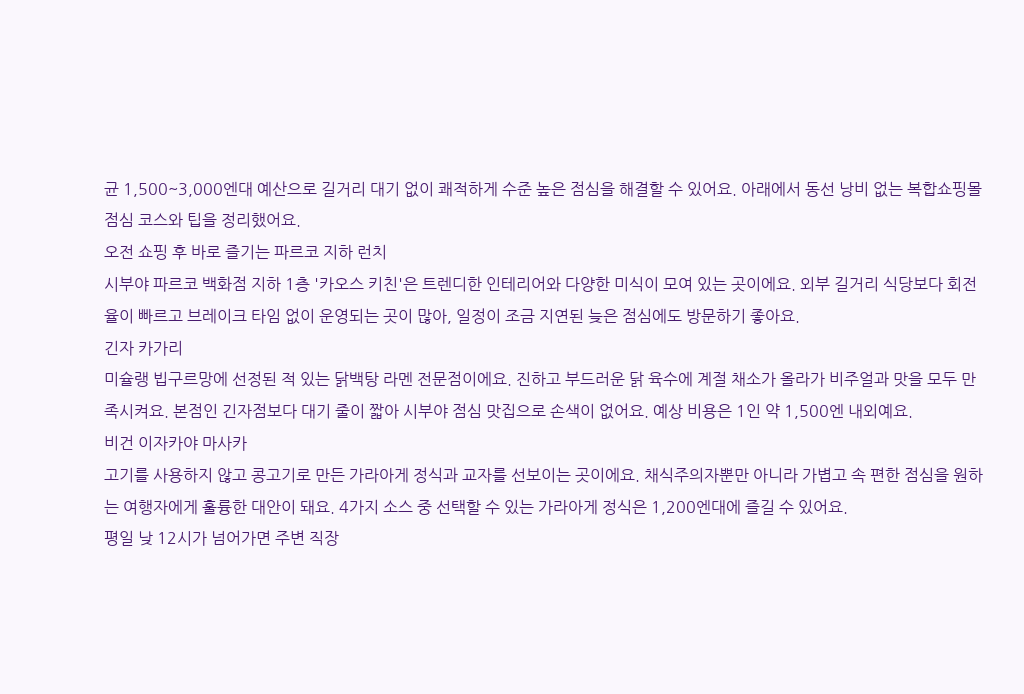균 1,500~3,000엔대 예산으로 길거리 대기 없이 쾌적하게 수준 높은 점심을 해결할 수 있어요. 아래에서 동선 낭비 없는 복합쇼핑몰 점심 코스와 팁을 정리했어요.
오전 쇼핑 후 바로 즐기는 파르코 지하 런치
시부야 파르코 백화점 지하 1층 '카오스 키친'은 트렌디한 인테리어와 다양한 미식이 모여 있는 곳이에요. 외부 길거리 식당보다 회전율이 빠르고 브레이크 타임 없이 운영되는 곳이 많아, 일정이 조금 지연된 늦은 점심에도 방문하기 좋아요.
긴자 카가리
미슐랭 빕구르망에 선정된 적 있는 닭백탕 라멘 전문점이에요. 진하고 부드러운 닭 육수에 계절 채소가 올라가 비주얼과 맛을 모두 만족시켜요. 본점인 긴자점보다 대기 줄이 짧아 시부야 점심 맛집으로 손색이 없어요. 예상 비용은 1인 약 1,500엔 내외예요.
비건 이자카야 마사카
고기를 사용하지 않고 콩고기로 만든 가라아게 정식과 교자를 선보이는 곳이에요. 채식주의자뿐만 아니라 가볍고 속 편한 점심을 원하는 여행자에게 훌륭한 대안이 돼요. 4가지 소스 중 선택할 수 있는 가라아게 정식은 1,200엔대에 즐길 수 있어요.
평일 낮 12시가 넘어가면 주변 직장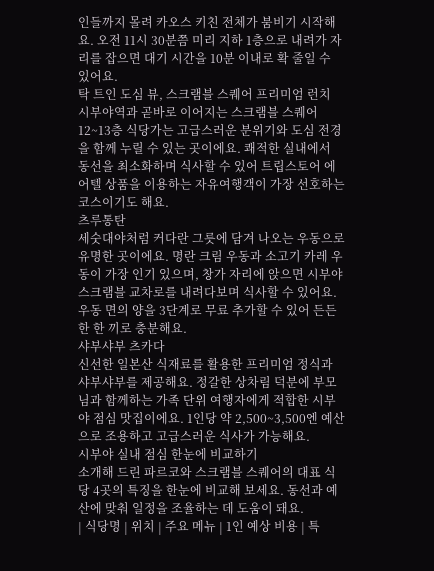인들까지 몰려 카오스 키친 전체가 붐비기 시작해요. 오전 11시 30분쯤 미리 지하 1층으로 내려가 자리를 잡으면 대기 시간을 10분 이내로 확 줄일 수 있어요.
탁 트인 도심 뷰, 스크램블 스퀘어 프리미엄 런치
시부야역과 곧바로 이어지는 스크램블 스퀘어 12~13층 식당가는 고급스러운 분위기와 도심 전경을 함께 누릴 수 있는 곳이에요. 쾌적한 실내에서 동선을 최소화하며 식사할 수 있어 트립스토어 에어텔 상품을 이용하는 자유여행객이 가장 선호하는 코스이기도 해요.
츠루통탄
세숫대야처럼 커다란 그릇에 담겨 나오는 우동으로 유명한 곳이에요. 명란 크림 우동과 소고기 카레 우동이 가장 인기 있으며, 창가 자리에 앉으면 시부야 스크램블 교차로를 내려다보며 식사할 수 있어요. 우동 면의 양을 3단계로 무료 추가할 수 있어 든든한 한 끼로 충분해요.
샤부샤부 츠카다
신선한 일본산 식재료를 활용한 프리미엄 정식과 샤부샤부를 제공해요. 정갈한 상차림 덕분에 부모님과 함께하는 가족 단위 여행자에게 적합한 시부야 점심 맛집이에요. 1인당 약 2,500~3,500엔 예산으로 조용하고 고급스러운 식사가 가능해요.
시부야 실내 점심 한눈에 비교하기
소개해 드린 파르코와 스크램블 스퀘어의 대표 식당 4곳의 특징을 한눈에 비교해 보세요. 동선과 예산에 맞춰 일정을 조율하는 데 도움이 돼요.
| 식당명 | 위치 | 주요 메뉴 | 1인 예상 비용 | 특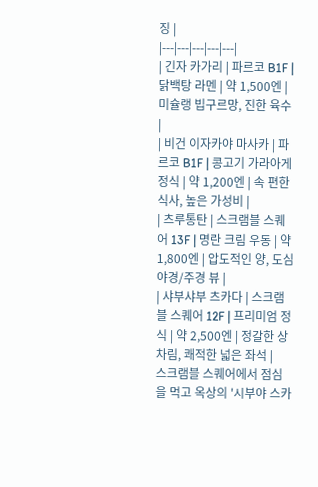징 |
|---|---|---|---|---|
| 긴자 카가리 | 파르코 B1F | 닭백탕 라멘 | 약 1,500엔 | 미슐랭 빕구르망, 진한 육수 |
| 비건 이자카야 마사카 | 파르코 B1F | 콩고기 가라아게 정식 | 약 1,200엔 | 속 편한 식사, 높은 가성비 |
| 츠루통탄 | 스크램블 스퀘어 13F | 명란 크림 우동 | 약 1,800엔 | 압도적인 양, 도심 야경/주경 뷰 |
| 샤부샤부 츠카다 | 스크램블 스퀘어 12F | 프리미엄 정식 | 약 2,500엔 | 정갈한 상차림, 쾌적한 넓은 좌석 |
스크램블 스퀘어에서 점심을 먹고 옥상의 '시부야 스카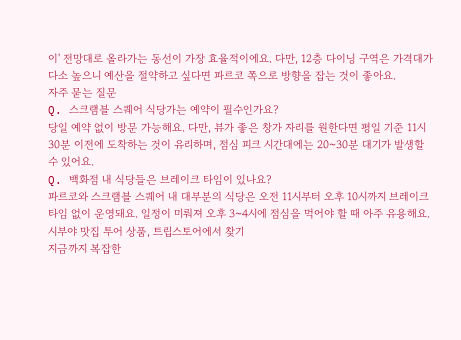이' 전망대로 올라가는 동선이 가장 효율적이에요. 다만, 12층 다이닝 구역은 가격대가 다소 높으니 예산을 절약하고 싶다면 파르코 쪽으로 방향을 잡는 것이 좋아요.
자주 묻는 질문
Q. 스크램블 스퀘어 식당가는 예약이 필수인가요?
당일 예약 없이 방문 가능해요. 다만, 뷰가 좋은 창가 자리를 원한다면 평일 기준 11시 30분 이전에 도착하는 것이 유리하며, 점심 피크 시간대에는 20~30분 대기가 발생할 수 있어요.
Q. 백화점 내 식당들은 브레이크 타임이 있나요?
파르코와 스크램블 스퀘어 내 대부분의 식당은 오전 11시부터 오후 10시까지 브레이크 타임 없이 운영돼요. 일정이 미뤄져 오후 3~4시에 점심을 먹어야 할 때 아주 유용해요.
시부야 맛집 투어 상품, 트립스토어에서 찾기
지금까지 복잡한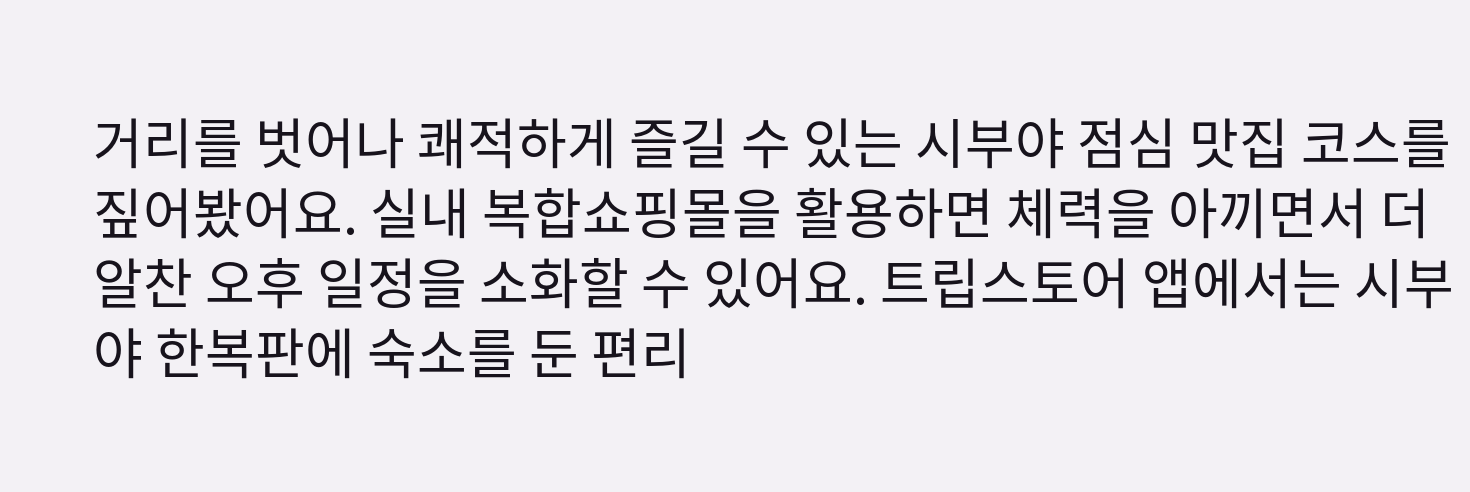거리를 벗어나 쾌적하게 즐길 수 있는 시부야 점심 맛집 코스를 짚어봤어요. 실내 복합쇼핑몰을 활용하면 체력을 아끼면서 더 알찬 오후 일정을 소화할 수 있어요. 트립스토어 앱에서는 시부야 한복판에 숙소를 둔 편리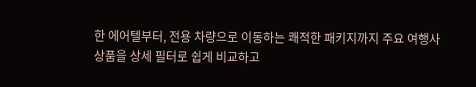한 에어텔부터, 전용 차량으로 이동하는 쾌적한 패키지까지 주요 여행사 상품을 상세 필터로 쉽게 비교하고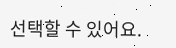선택할 수 있어요.